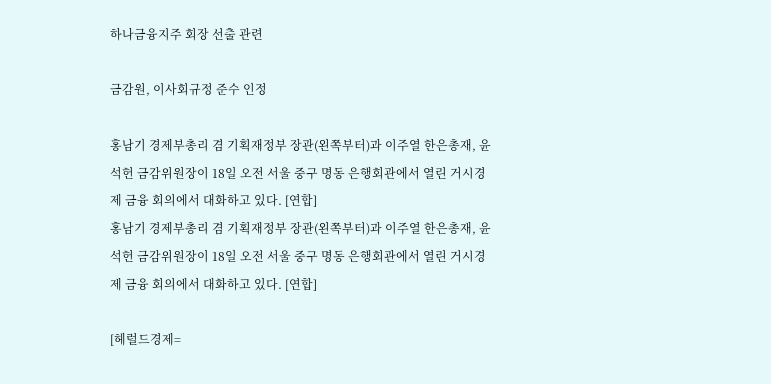하나금융지주 회장 선출 관련

금감원, 이사회규정 준수 인정

홍남기 경제부총리 겸 기획재정부 장관(왼쪽부터)과 이주열 한은총재, 윤석헌 금감위원장이 18일 오전 서울 중구 명동 은행회관에서 열린 거시경제 금융 회의에서 대화하고 있다. [연합]
홍남기 경제부총리 겸 기획재정부 장관(왼쪽부터)과 이주열 한은총재, 윤석헌 금감위원장이 18일 오전 서울 중구 명동 은행회관에서 열린 거시경제 금융 회의에서 대화하고 있다. [연합]

[헤럴드경제=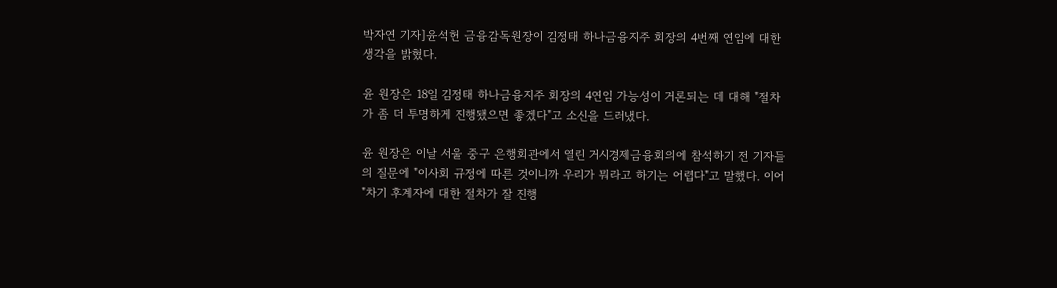박자연 기자]윤석헌 금융감독원장이 김정태 하나금융지주 회장의 4번째 연임에 대한 생각을 밝혔다.

윤 원장은 18일 김정태 하나금융지주 회장의 4연임 가능성이 거론되는 데 대해 "절차가 좀 더 투명하게 진행됐으면 좋겠다"고 소신을 드러냈다.

윤 원장은 이날 서울 중구 은행회관에서 열린 거시경제금융회의에 참석하기 전 기자들의 질문에 "이사회 규정에 따른 것이니까 우리가 뭐라고 하기는 어렵다"고 말했다. 이어 "차기 후계자에 대한 절차가 잘 진행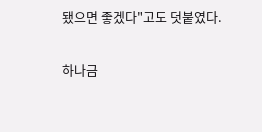됐으면 좋겠다"고도 덧붙였다.

하나금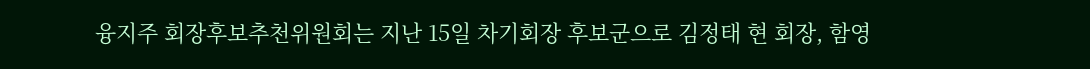융지주 회장후보추천위원회는 지난 15일 차기회장 후보군으로 김정태 현 회장, 함영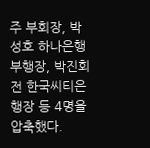주 부회장, 박성호 하나은행 부행장, 박진회 전 한국씨티은행장 등 4명을 압축했다.